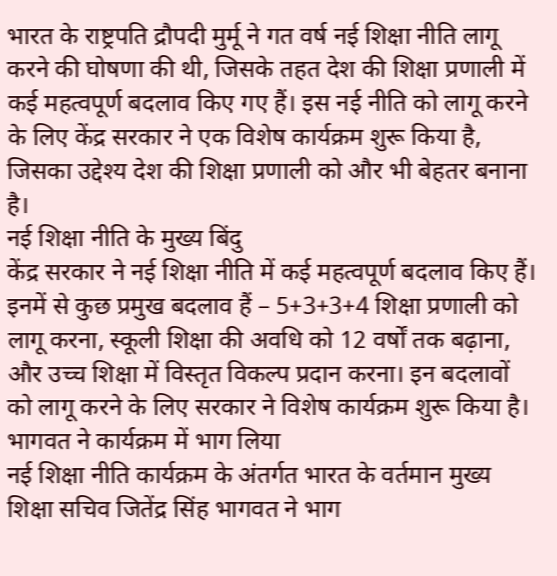भारत के राष्ट्रपति द्रौपदी मुर्मू ने गत वर्ष नई शिक्षा नीति लागू करने की घोषणा की थी, जिसके तहत देश की शिक्षा प्रणाली में कई महत्वपूर्ण बदलाव किए गए हैं। इस नई नीति को लागू करने के लिए केंद्र सरकार ने एक विशेष कार्यक्रम शुरू किया है, जिसका उद्देश्य देश की शिक्षा प्रणाली को और भी बेहतर बनाना है।
नई शिक्षा नीति के मुख्य बिंदु
केंद्र सरकार ने नई शिक्षा नीति में कई महत्वपूर्ण बदलाव किए हैं। इनमें से कुछ प्रमुख बदलाव हैं – 5+3+3+4 शिक्षा प्रणाली को लागू करना, स्कूली शिक्षा की अवधि को 12 वर्षों तक बढ़ाना, और उच्च शिक्षा में विस्तृत विकल्प प्रदान करना। इन बदलावों को लागू करने के लिए सरकार ने विशेष कार्यक्रम शुरू किया है।
भागवत ने कार्यक्रम में भाग लिया
नई शिक्षा नीति कार्यक्रम के अंतर्गत भारत के वर्तमान मुख्य शिक्षा सचिव जितेंद्र सिंह भागवत ने भाग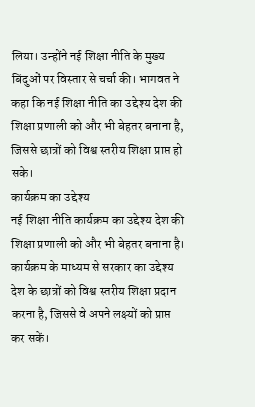लिया। उन्होंने नई शिक्षा नीति के मुख्य बिंदुओं पर विस्तार से चर्चा की। भागवत ने कहा कि नई शिक्षा नीति का उद्देश्य देश की शिक्षा प्रणाली को और भी बेहतर बनाना है, जिससे छात्रों को विश्व स्तरीय शिक्षा प्राप्त हो सके।
कार्यक्रम का उद्देश्य
नई शिक्षा नीति कार्यक्रम का उद्देश्य देश की शिक्षा प्रणाली को और भी बेहतर बनाना है। कार्यक्रम के माध्यम से सरकार का उद्देश्य देश के छात्रों को विश्व स्तरीय शिक्षा प्रदान करना है, जिससे वे अपने लक्ष्यों को प्राप्त कर सकें।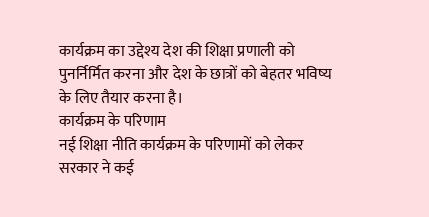कार्यक्रम का उद्देश्य देश की शिक्षा प्रणाली को पुनर्निर्मित करना और देश के छात्रों को बेहतर भविष्य के लिए तैयार करना है।
कार्यक्रम के परिणाम
नई शिक्षा नीति कार्यक्रम के परिणामों को लेकर सरकार ने कई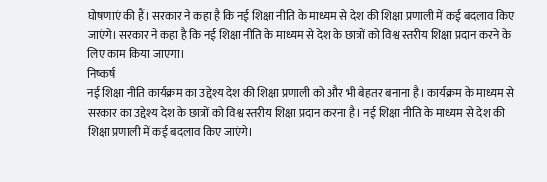घोषणाएं की हैं। सरकार ने कहा है कि नई शिक्षा नीति के माध्यम से देश की शिक्षा प्रणाली में कई बदलाव किए जाएंगे। सरकार ने कहा है कि नई शिक्षा नीति के माध्यम से देश के छात्रों को विश्व स्तरीय शिक्षा प्रदान करने के लिए काम किया जाएगा।
निष्कर्ष
नई शिक्षा नीति कार्यक्रम का उद्देश्य देश की शिक्षा प्रणाली को और भी बेहतर बनाना है। कार्यक्रम के माध्यम से सरकार का उद्देश्य देश के छात्रों को विश्व स्तरीय शिक्षा प्रदान करना है। नई शिक्षा नीति के माध्यम से देश की शिक्षा प्रणाली में कई बदलाव किए जाएंगे।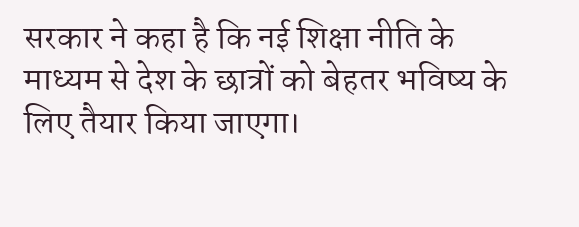सरकार ने कहा है कि नई शिक्षा नीति के माध्यम से देश के छात्रों को बेहतर भविष्य के लिए तैयार किया जाएगा।